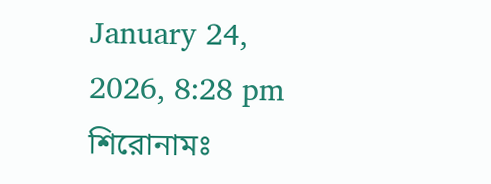January 24, 2026, 8:28 pm
শিরোনামঃ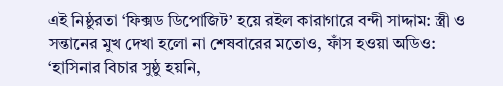এই নিষ্ঠুরতা ‘ফিক্সড ডিপোজিট’ হয়ে রইল কারাগারে বন্দী সাদ্দাম: স্ত্রী ও সন্তানের মুখ দেখা হলো না শেষবারের মতোও, ফাঁস হওয়া অডিও: ‘হাসিনার বিচার সুষ্ঠু হয়নি,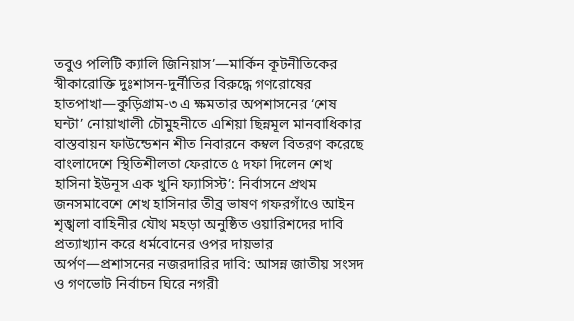তবুও পলিটি ক্যালি জিনিয়াস’—মার্কিন কূটনীতিকের স্বীকারোক্তি দুঃশাসন-দুর্নীতির বিরুদ্ধে গণরোষের হাতপাখা—কুড়িগ্রাম-৩ এ ক্ষমতার অপশাসনের ‘শেষ ঘন্টা’ নোয়াখালী চৌমুহনীতে এশিয়া ছিন্নমূল মানবাধিকার বাস্তবায়ন ফাউন্ডেশন শীত নিবারনে কম্বল বিতরণ করেছে বাংলাদেশে স্থিতিশীলতা ফেরাতে ৫ দফা দিলেন শেখ হাসিনা ইউনূস এক খুনি ফ্যাসিস্ট’: নির্বাসনে প্রথম জনসমাবেশে শেখ হাসিনার তীব্র ভাষণ গফরগাঁওে আইন শৃঙ্খলা বাহিনীর যৌথ মহড়া অনুষ্ঠিত ওয়ারিশদের দাবি প্রত্যাখ্যান করে ধর্মবোনের ওপর দায়ভার অর্পণ—প্রশাসনের নজরদারির দাবি: আসন্ন জাতীয় সংসদ ও গণভোট নির্বাচন ঘিরে নগরী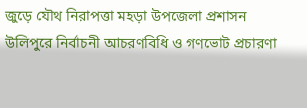জুড়ে যৌথ নিরাপত্তা মহড়া উপজেলা প্রশাসন উলিপুরে নির্বাচনী আচরণবিধি ও গণভোট প্রচারণা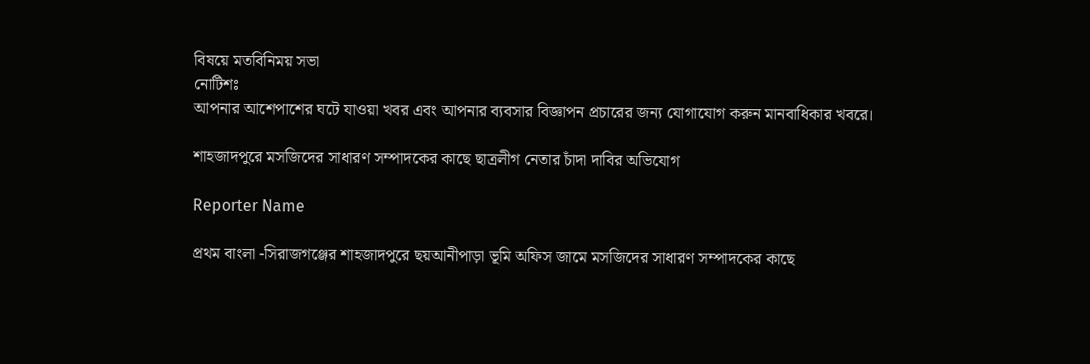বিষয়ে মতবিনিময় সভা
নোটিশঃ
আপনার আশেপাশের ঘটে যাওয়া খবর এবং আপনার ব্যবসার বিজ্ঞাপন প্রচারের জন্য যোগাযোগ করুন মানবাধিকার খবরে।

শাহজাদপুরে মসজিদের সাধারণ সম্পাদকের কাছে ছাত্রলীগ নেতার চাঁদা দাবির অভিযোগ

Reporter Name

প্রথম বাংলা -সিরাজগঞ্জের শাহজাদপুরে ছয়আনীপাড়া ভূমি অফিস জামে মসজিদের সাধারণ সম্পাদকের কাছে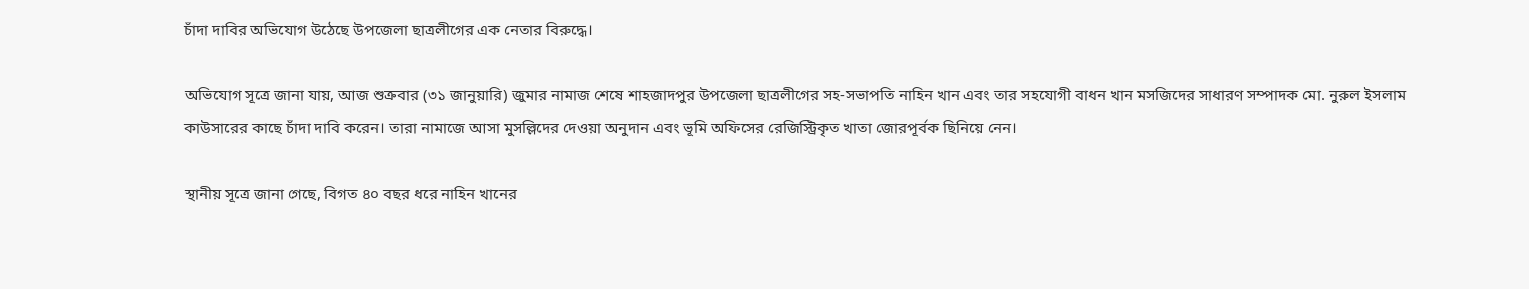চাঁদা দাবির অভিযোগ উঠেছে উপজেলা ছাত্রলীগের এক নেতার বিরুদ্ধে।

অভিযোগ সূত্রে জানা যায়, আজ শুক্রবার (৩১ জানুয়ারি) জুমার নামাজ শেষে শাহজাদপুর উপজেলা ছাত্রলীগের সহ-সভাপতি নাহিন খান এবং তার সহযোগী বাধন খান মসজিদের সাধারণ সম্পাদক মো. নুরুল ইসলাম কাউসারের কাছে চাঁদা দাবি করেন। তারা নামাজে আসা মুসল্লিদের দেওয়া অনুদান এবং ভূমি অফিসের রেজিস্ট্রিকৃত খাতা জোরপূর্বক ছিনিয়ে নেন।

স্থানীয় সূত্রে জানা গেছে, বিগত ৪০ বছর ধরে নাহিন খানের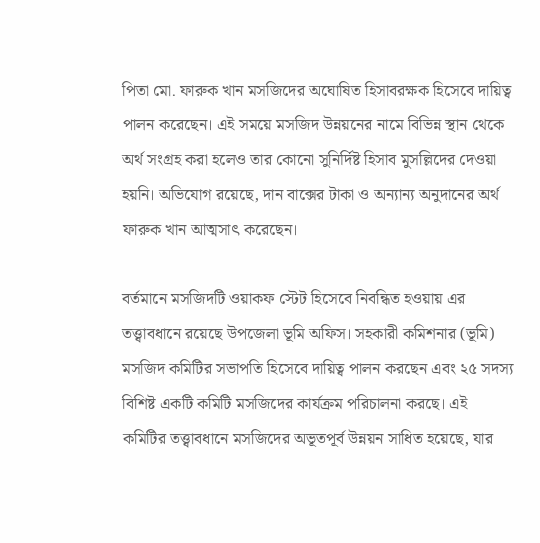পিতা মো. ফারুক খান মসজিদের অঘোষিত হিসাবরক্ষক হিসেবে দায়িত্ব পালন করেছেন। এই সময়ে মসজিদ উন্নয়নের নামে বিভিন্ন স্থান থেকে অর্থ সংগ্রহ করা হলেও তার কোনো সুনির্দিষ্ট হিসাব মুসল্লিদের দেওয়া হয়নি। অভিযোগ রয়েছে, দান বাক্সের টাকা ও অন্যান্য অনুদানের অর্থ ফারুক খান আত্মসাৎ করেছেন।

বর্তমানে মসজিদটি ওয়াকফ স্টেট হিসেবে নিবন্ধিত হওয়ায় এর তত্ত্বাবধানে রয়েছে উপজেলা ভূমি অফিস। সহকারী কমিশনার (ভূমি) মসজিদ কমিটির সভাপতি হিসেবে দায়িত্ব পালন করছেন এবং ২৫ সদস্য বিশিষ্ট একটি কমিটি মসজিদের কার্যক্রম পরিচালনা করছে। এই কমিটির তত্ত্বাবধানে মসজিদের অভূতপূর্ব উন্নয়ন সাধিত হয়েছে, যার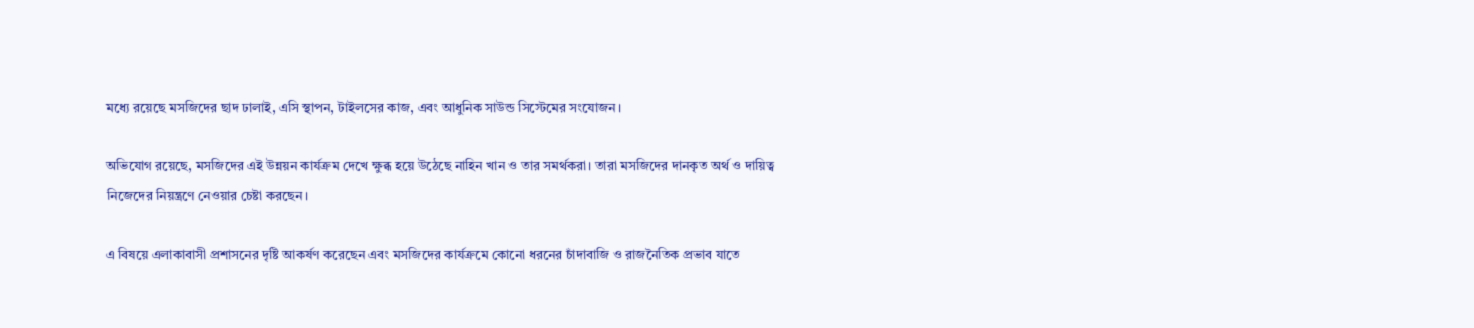মধ্যে রয়েছে মসজিদের ছাদ ঢালাই, এসি স্থাপন, টাইলসের কাজ, এবং আধুনিক সাউন্ড সিস্টেমের সংযোজন।

অভিযোগ রয়েছে, মসজিদের এই উন্নয়ন কার্যক্রম দেখে ক্ষুব্ধ হয়ে উঠেছে নাহিন খান ও তার সমর্থকরা। তারা মসজিদের দানকৃত অর্থ ও দায়িত্ব নিজেদের নিয়ন্ত্রণে নেওয়ার চেষ্টা করছেন।

এ বিষয়ে এলাকাবাসী প্রশাসনের দৃষ্টি আকর্ষণ করেছেন এবং মসজিদের কার্যক্রমে কোনো ধরনের চাঁদাবাজি ও রাজনৈতিক প্রভাব যাতে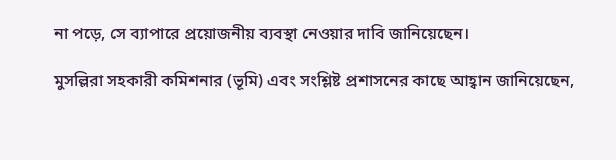না পড়ে, সে ব্যাপারে প্রয়োজনীয় ব্যবস্থা নেওয়ার দাবি জানিয়েছেন।

মুসল্লিরা সহকারী কমিশনার (ভূমি) এবং সংশ্লিষ্ট প্রশাসনের কাছে আহ্বান জানিয়েছেন,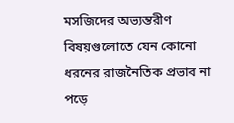মসজিদের অভ্যন্তরীণ বিষয়গুলোতে যেন কোনো ধরনের রাজনৈতিক প্রভাব না পড়ে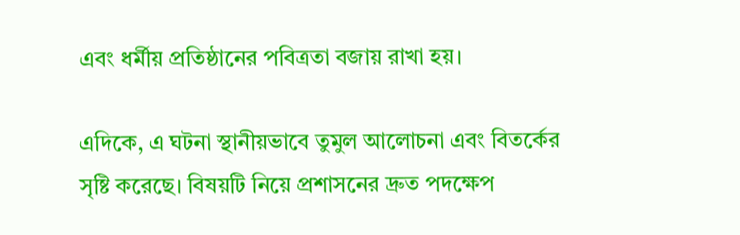এবং ধর্মীয় প্রতিষ্ঠানের পবিত্রতা বজায় রাখা হয়।

এদিকে, এ ঘটনা স্থানীয়ভাবে তুমুল আলোচনা এবং বিতর্কের সৃষ্টি করেছে। বিষয়টি নিয়ে প্রশাসনের দ্রুত পদক্ষেপ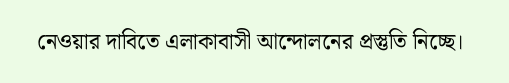নেওয়ার দাবিতে এলাকাবাসী আন্দোলনের প্রস্তুতি নিচ্ছে।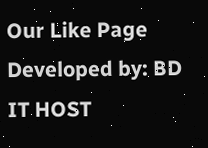Our Like Page
Developed by: BD IT HOST